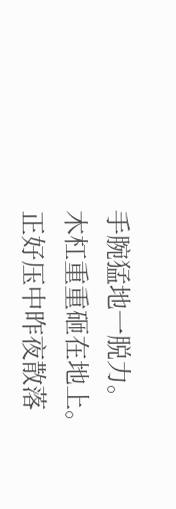手腕猛地一脱力。
木杠重重砸在地上。
正好压中昨夜散落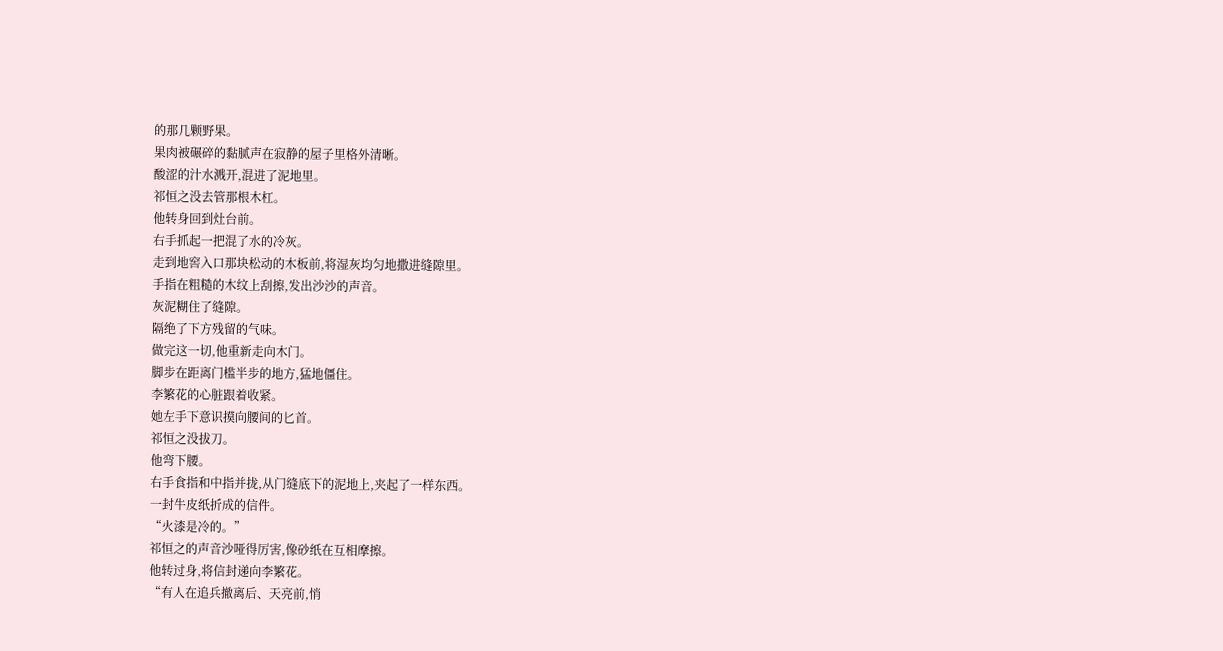的那几颗野果。
果肉被碾碎的黏腻声在寂静的屋子里格外清晰。
酸涩的汁水溅开,混进了泥地里。
祁恒之没去管那根木杠。
他转身回到灶台前。
右手抓起一把混了水的冷灰。
走到地窖入口那块松动的木板前,将湿灰均匀地撒进缝隙里。
手指在粗糙的木纹上刮擦,发出沙沙的声音。
灰泥糊住了缝隙。
隔绝了下方残留的气味。
做完这一切,他重新走向木门。
脚步在距离门槛半步的地方,猛地僵住。
李繁花的心脏跟着收紧。
她左手下意识摸向腰间的匕首。
祁恒之没拔刀。
他弯下腰。
右手食指和中指并拢,从门缝底下的泥地上,夹起了一样东西。
一封牛皮纸折成的信件。
“火漆是冷的。”
祁恒之的声音沙哑得厉害,像砂纸在互相摩擦。
他转过身,将信封递向李繁花。
“有人在追兵撤离后、天亮前,悄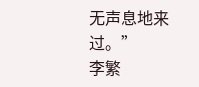无声息地来过。”
李繁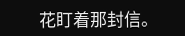花盯着那封信。